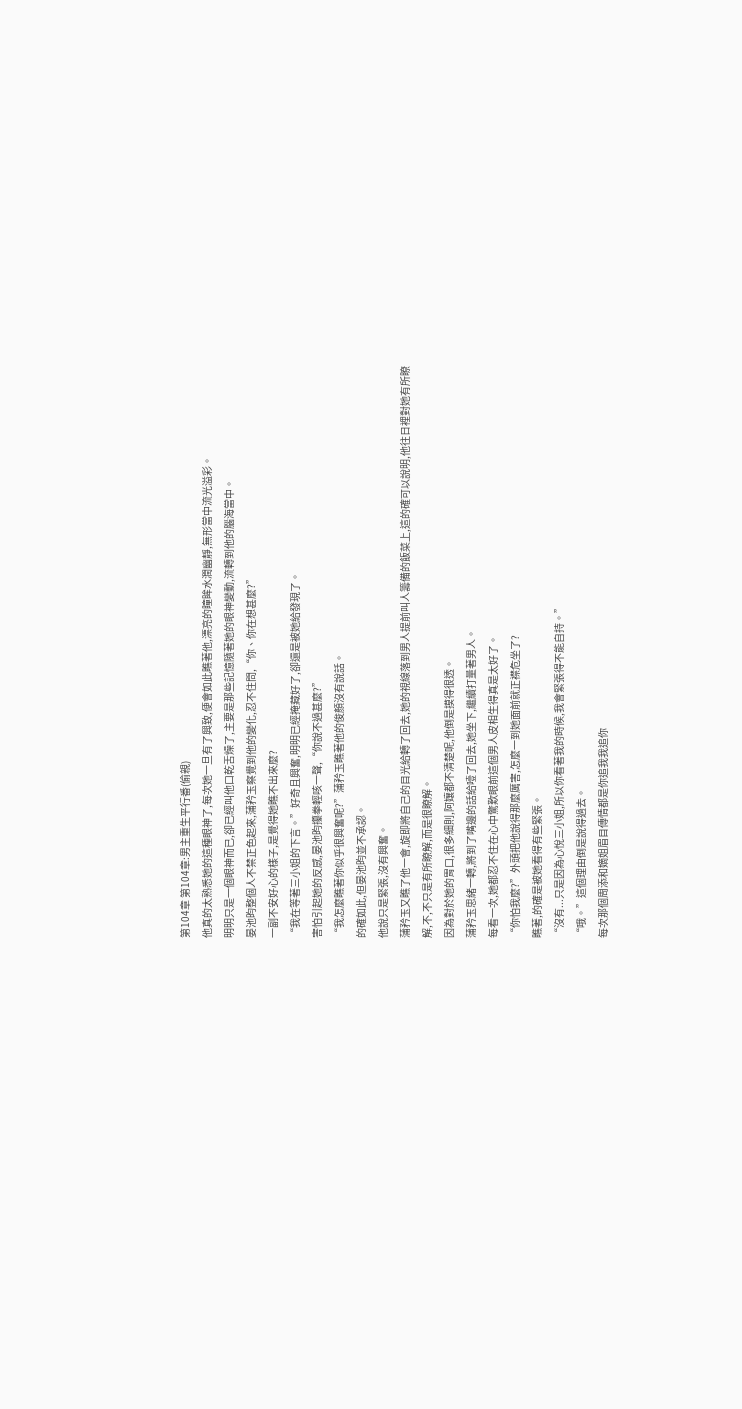第104章 第104章:男主重生平行番(偷親)
他真的太熟悉她的這種眼神了,每次她一旦有了興致,便會如此瞧著他,漂亮的瞳眸水潤幽靜,無形當中流光溢彩。
明明只是一個眼神而已,卻已經叫他口乾舌燥了,主要是那些記憶隨著她的眼神變動,流轉到他的腦海當中。
晏池昀整個人不禁正色起來,蒲矜玉察覺到他的變化,忍不住問,“你、你在想甚麼?”
一副不安好心的樣子,是覺得她瞧不出來麼?
“我在等著三小姐的下言。”好奇且興奮,明明已經掩藏好了,卻還是被她給發現了。
害怕引起她的反感,晏池昀攥拳輕咳一聲,“你說不過甚麼?”
“我怎麼瞧著你似乎很興奮呢?”蒲矜玉瞧著他的俊顏沒有說話。
的確如此,但晏池昀並不承認。
他說只是緊張,沒有興奮。
蒲矜玉又瞧了他一會,旋即將自己的目光給轉了回去,她的視線落到男人提前叫人籌備的飯菜上,這的確可以說明,他往日裡對她有所瞭解,不,不只是有所瞭解,而是很瞭解。
因為對於她的胃口,很多細則,阿孃都不清楚呢,他倒是摸得很透。
蒲矜玉思緒一轉,將到了嘴邊的話給噎了回去,她坐下,繼續打量著男人。
每看一次,她都忍不住在心中驚歎眼前這個男人皮相生得真是太好了。
“你怕我麼?”外頭把他說得那麼厲害,怎麼一到她面前就正襟危坐了?
瞧著,的確是被她看得有些緊張。
“沒有...只是因為心悅三小姐,所以你看著我的時候,我會緊張得不能自持。”
“哦。”這個理由倒是說得過去。
每次那個周添和嫡姐眉目傳情都是你追我我追你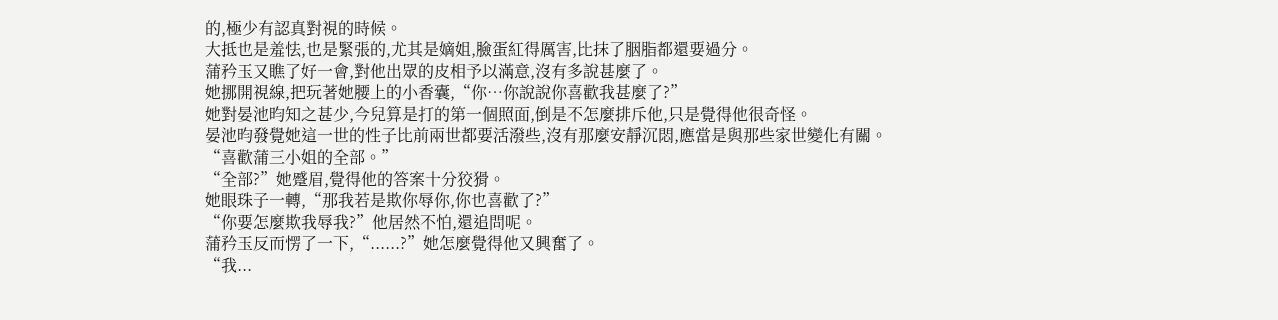的,極少有認真對視的時候。
大抵也是羞怯,也是緊張的,尤其是嫡姐,臉蛋紅得厲害,比抹了胭脂都還要過分。
蒲矜玉又瞧了好一會,對他出眾的皮相予以滿意,沒有多說甚麼了。
她挪開視線,把玩著她腰上的小香囊,“你…你說說你喜歡我甚麼了?”
她對晏池昀知之甚少,今兒算是打的第一個照面,倒是不怎麼排斥他,只是覺得他很奇怪。
晏池昀發覺她這一世的性子比前兩世都要活潑些,沒有那麼安靜沉悶,應當是與那些家世變化有關。
“喜歡蒲三小姐的全部。”
“全部?”她蹙眉,覺得他的答案十分狡猾。
她眼珠子一轉,“那我若是欺你辱你,你也喜歡了?”
“你要怎麼欺我辱我?”他居然不怕,還追問呢。
蒲矜玉反而愣了一下,“......?”她怎麼覺得他又興奮了。
“我...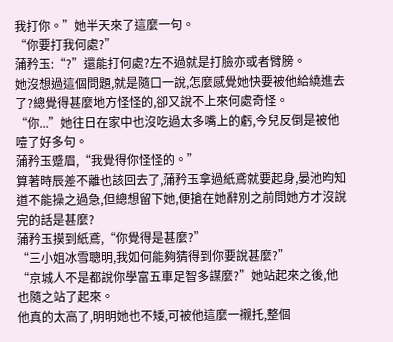我打你。”她半天來了這麼一句。
“你要打我何處?”
蒲矜玉:“?”還能打何處?左不過就是打臉亦或者臂膀。
她沒想過這個問題,就是隨口一說,怎麼感覺她快要被他給繞進去了?總覺得甚麼地方怪怪的,卻又說不上來何處奇怪。
“你...”她往日在家中也沒吃過太多嘴上的虧,今兒反倒是被他噎了好多句。
蒲矜玉蹙眉,“我覺得你怪怪的。”
算著時辰差不離也該回去了,蒲矜玉拿過紙鳶就要起身,晏池昀知道不能操之過急,但總想留下她,便搶在她辭別之前問她方才沒說完的話是甚麼?
蒲矜玉摸到紙鳶,“你覺得是甚麼?”
“三小姐冰雪聰明,我如何能夠猜得到你要說甚麼?”
“京城人不是都說你學富五車足智多謀麼?”她站起來之後,他也隨之站了起來。
他真的太高了,明明她也不矮,可被他這麼一襯托,整個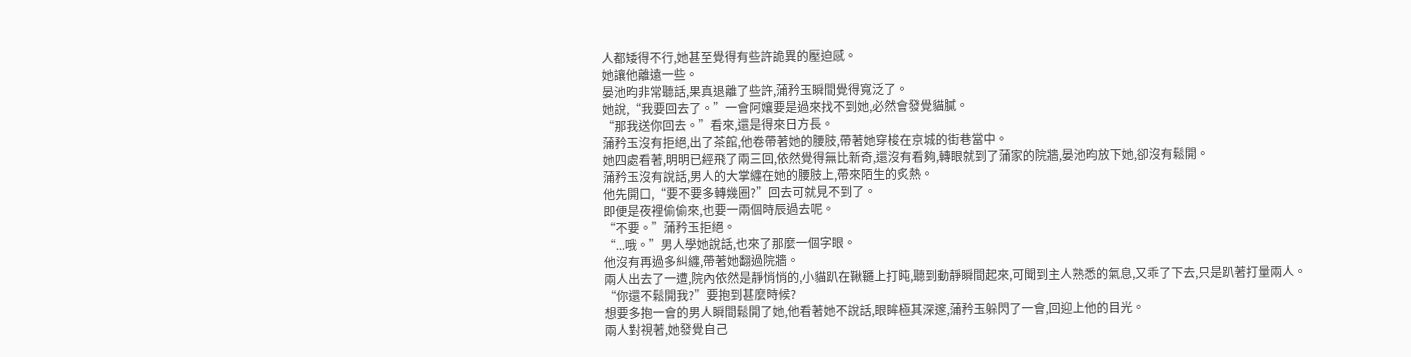人都矮得不行,她甚至覺得有些許詭異的壓迫感。
她讓他離遠一些。
晏池昀非常聽話,果真退離了些許,蒲矜玉瞬間覺得寬泛了。
她說,“我要回去了。”一會阿孃要是過來找不到她,必然會發覺貓膩。
“那我送你回去。”看來,還是得來日方長。
蒲矜玉沒有拒絕,出了茶館,他卷帶著她的腰肢,帶著她穿梭在京城的街巷當中。
她四處看著,明明已經飛了兩三回,依然覺得無比新奇,還沒有看夠,轉眼就到了蒲家的院牆,晏池昀放下她,卻沒有鬆開。
蒲矜玉沒有說話,男人的大掌纏在她的腰肢上,帶來陌生的炙熱。
他先開口,“要不要多轉幾圈?”回去可就見不到了。
即便是夜裡偷偷來,也要一兩個時辰過去呢。
“不要。”蒲矜玉拒絕。
“...哦。”男人學她說話,也來了那麼一個字眼。
他沒有再過多糾纏,帶著她翻過院牆。
兩人出去了一遭,院內依然是靜悄悄的,小貓趴在鞦韆上打盹,聽到動靜瞬間起來,可聞到主人熟悉的氣息,又乖了下去,只是趴著打量兩人。
“你還不鬆開我?”要抱到甚麼時候?
想要多抱一會的男人瞬間鬆開了她,他看著她不說話,眼眸極其深邃,蒲矜玉躲閃了一會,回迎上他的目光。
兩人對視著,她發覺自己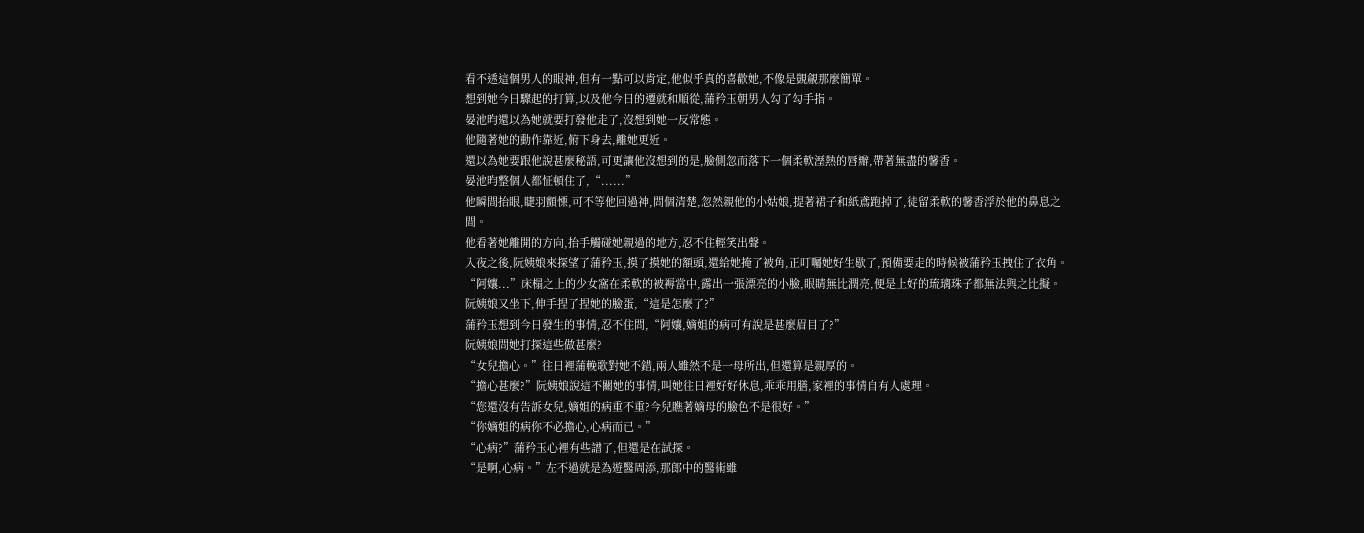看不透這個男人的眼神,但有一點可以肯定,他似乎真的喜歡她,不像是覬覦那麼簡單。
想到她今日驟起的打算,以及他今日的遷就和順從,蒲矜玉朝男人勾了勾手指。
晏池昀還以為她就要打發他走了,沒想到她一反常態。
他隨著她的動作靠近,俯下身去,離她更近。
還以為她要跟他說甚麼秘語,可更讓他沒想到的是,臉側忽而落下一個柔軟溼熱的唇瓣,帶著無盡的馨香。
晏池昀整個人都怔頓住了,“......”
他瞬間抬眼,睫羽顫慄,可不等他回過神,問個清楚,忽然親他的小姑娘,提著裙子和紙鳶跑掉了,徒留柔軟的馨香浮於他的鼻息之間。
他看著她離開的方向,抬手觸碰她親過的地方,忍不住輕笑出聲。
入夜之後,阮姨娘來探望了蒲矜玉,摸了摸她的額頭,還給她掩了被角,正叮囑她好生歇了,預備要走的時候被蒲矜玉拽住了衣角。
“阿孃...”床榻之上的少女窩在柔軟的被褥當中,露出一張漂亮的小臉,眼睛無比潤亮,便是上好的琉璃珠子都無法與之比擬。
阮姨娘又坐下,伸手捏了捏她的臉蛋,“這是怎麼了?”
蒲矜玉想到今日發生的事情,忍不住問,“阿孃,嫡姐的病可有說是甚麼眉目了?”
阮姨娘問她打探這些做甚麼?
“女兒擔心。”往日裡蒲輓歌對她不錯,兩人雖然不是一母所出,但還算是親厚的。
“擔心甚麼?”阮姨娘說這不關她的事情,叫她往日裡好好休息,乖乖用膳,家裡的事情自有人處理。
“您還沒有告訴女兒,嫡姐的病重不重?今兒瞧著嫡母的臉色不是很好。”
“你嫡姐的病你不必擔心,心病而已。”
“心病?”蒲矜玉心裡有些譜了,但還是在試探。
“是啊,心病。”左不過就是為遊醫周添,那郎中的醫術雖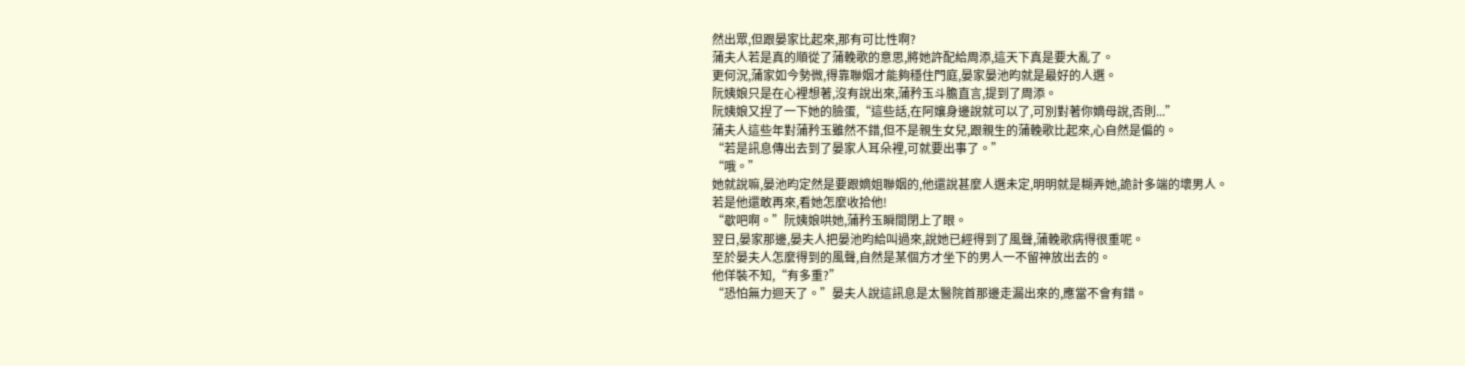然出眾,但跟晏家比起來,那有可比性啊?
蒲夫人若是真的順從了蒲輓歌的意思,將她許配給周添,這天下真是要大亂了。
更何況,蒲家如今勢微,得靠聯姻才能夠穩住門庭,晏家晏池昀就是最好的人選。
阮姨娘只是在心裡想著,沒有說出來,蒲矜玉斗膽直言,提到了周添。
阮姨娘又捏了一下她的臉蛋,“這些話,在阿孃身邊說就可以了,可別對著你嫡母說,否則...”
蒲夫人這些年對蒲矜玉雖然不錯,但不是親生女兒,跟親生的蒲輓歌比起來,心自然是偏的。
“若是訊息傳出去到了晏家人耳朵裡,可就要出事了。”
“哦。”
她就說嘛,晏池昀定然是要跟嫡姐聯姻的,他還說甚麼人選未定,明明就是糊弄她,詭計多端的壞男人。
若是他還敢再來,看她怎麼收拾他!
“歇吧啊。”阮姨娘哄她,蒲矜玉瞬間閉上了眼。
翌日,晏家那邊,晏夫人把晏池昀給叫過來,說她已經得到了風聲,蒲輓歌病得很重呢。
至於晏夫人怎麼得到的風聲,自然是某個方才坐下的男人一不留神放出去的。
他佯裝不知,“有多重?”
“恐怕無力迴天了。”晏夫人說這訊息是太醫院首那邊走漏出來的,應當不會有錯。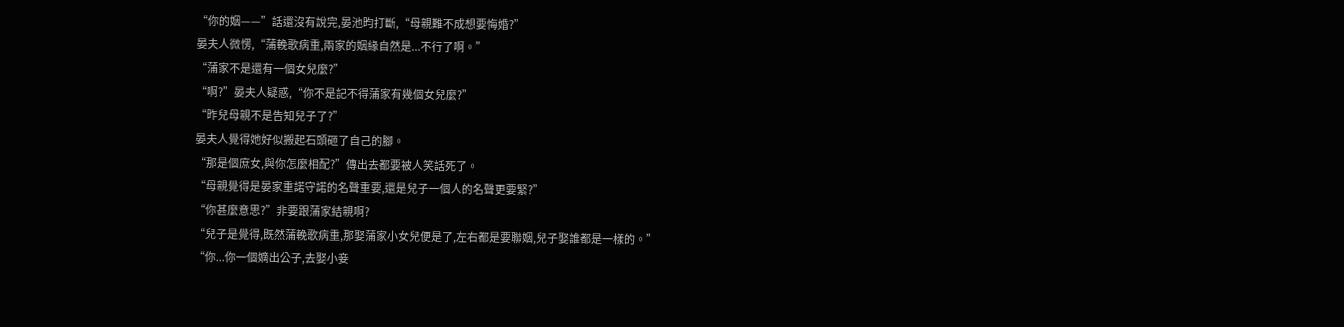“你的姻——”話還沒有說完,晏池昀打斷,“母親難不成想要悔婚?”
晏夫人微愣,“蒲輓歌病重,兩家的姻緣自然是...不行了啊。”
“蒲家不是還有一個女兒麼?”
“啊?”晏夫人疑惑,“你不是記不得蒲家有幾個女兒麼?”
“昨兒母親不是告知兒子了?”
晏夫人覺得她好似搬起石頭砸了自己的腳。
“那是個庶女,與你怎麼相配?”傳出去都要被人笑話死了。
“母親覺得是晏家重諾守諾的名聲重要,還是兒子一個人的名聲更要緊?”
“你甚麼意思?”非要跟蒲家結親啊?
“兒子是覺得,既然蒲輓歌病重,那娶蒲家小女兒便是了,左右都是要聯姻,兒子娶誰都是一樣的。”
“你...你一個嫡出公子,去娶小妾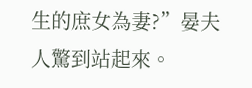生的庶女為妻?”晏夫人驚到站起來。